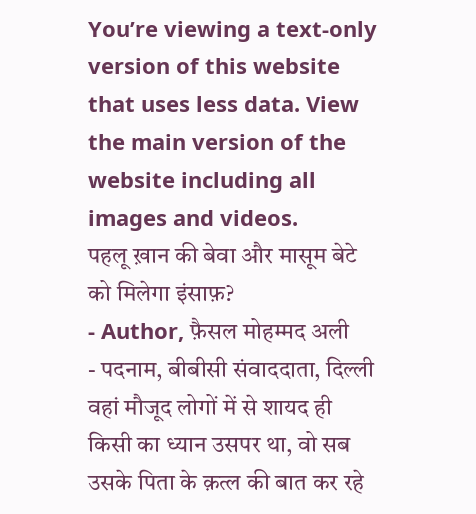You’re viewing a text-only version of this website that uses less data. View the main version of the website including all images and videos.
पहलू ख़ान की बेवा और मासूम बेटे को मिलेगा इंसाफ़?
- Author, फ़ैसल मोहम्मद अली
- पदनाम, बीबीसी संवाददाता, दिल्ली
वहां मौजूद लोगों में से शायद ही किसी का ध्यान उसपर था, वो सब उसके पिता के क़त्ल की बात कर रहे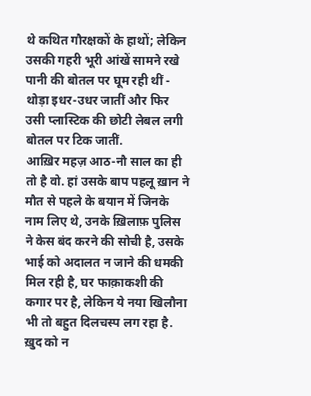थे कथित गौरक्षकों के हाथों; लेकिन उसकी गहरी भूरी आंखें सामने रखे पानी की बोतल पर घूम रही थीं - थोड़ा इधर-उधर जातीं और फिर उसी प्लास्टिक की छोटी लेबल लगी बोतल पर टिक जातीं.
आख़िर महज़ आठ-नौ साल का ही तो है वो. हां उसके बाप पहलू ख़ान ने मौत से पहले के बयान में जिनके नाम लिए थे, उनके ख़िलाफ़ पुलिस ने केस बंद करने की सोची है, उसके भाई को अदालत न जाने की धमकी मिल रही है, घर फाक़ाकशी की कगार पर है, लेकिन ये नया खिलौना भी तो बहुत दिलचस्प लग रहा है.
ख़ुद को न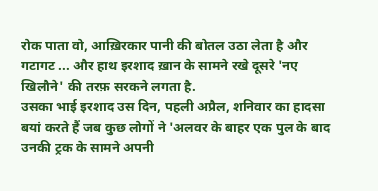रोक पाता वो, आख़िरकार पानी की बोतल उठा लेता है और गटागट ... और हाथ इरशाद ख़ान के सामने रखे दूसरे 'नए खिलौने' की तरफ़ सरकने लगता है.
उसका भाई इरशाद उस दिन, पहली अप्रैल, शनिवार का हादसा बयां करते हैं जब कुछ लोगों ने 'अलवर के बाहर एक पुल के बाद उनकी ट्रक के सामने अपनी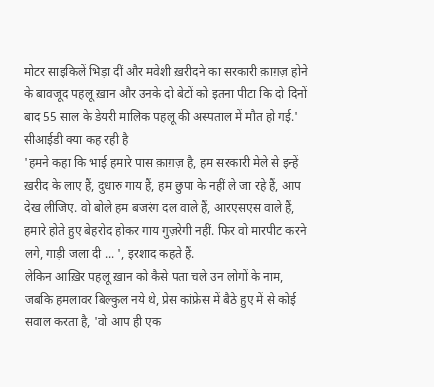मोटर साइकिलें भिड़ा दीं और मवेशी ख़रीदने का सरकारी क़ाग़ज़ होने के बावजूद पहलू ख़ान और उनके दो बेटों को इतना पीटा कि दो दिनों बाद 55 साल के डेयरी मालिक पहलू की अस्पताल में मौत हो गई.'
सीआईडी क्या कह रही है
'हमने कहा कि भाई हमारे पास क़ाग़ज़ है, हम सरकारी मेले से इन्हें ख़रीद के लाए हैं, दुधारु गाय हैं, हम छुपा के नहीं ले जा रहे हैं, आप देख लीजिए. वो बोले हम बजरंग दल वाले हैं, आरएसएस वाले हैं, हमारे होते हुए बेहरोद होकर गाय गुज़रेगी नहीं. फिर वो मारपीट करने लगे, गाड़ी जला दी ... ', इरशाद कहते हैं.
लेकिन आख़िर पहलू ख़ान को कैसे पता चले उन लोगों के नाम, जबकि हमलावर बिल्कुल नये थे, प्रेस कांफ्रेस में बैठे हुए में से कोई सवाल करता है, 'वो आप ही एक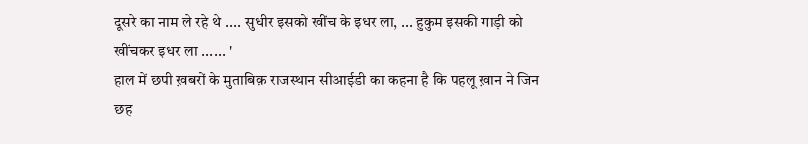दूसरे का नाम ले रहे थे .... सुधीर इसको खींच के इधर ला, ... हुकुम इसकी गाड़ी को खींचकर इधर ला ...... '
हाल में छपी ख़बरों के मुताबिक़ राजस्थान सीआईडी का कहना है कि पहलू ख़ान ने जिन छह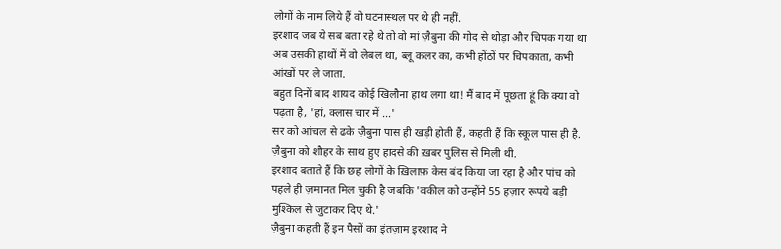लोगों के नाम लिये हैं वो घटनास्थल पर थे ही नहीं.
इरशाद जब ये सब बता रहे थे तो वो मां ज़ैबुना की गोद से थोड़ा और चिपक गया था अब उसकी हाथों में वो लेबल था, ब्लू कलर का, कभी होंठों पर चिपकाता, कभी आंखों पर ले जाता.
बहुत दिनों बाद शायद कोई खिलौना हाथ लगा था! मैं बाद में पूछता हूं कि क्या वो पढ़ता है, 'हां, क्लास चार में ...'
सर को आंचल से ढके ज़ैबुना पास ही खड़ी होती हैं, कहती हैं कि स्कूल पास ही है. ज़ैबुना को शौहर के साथ हुए हादसे की ख़बर पुलिस से मिली थी.
इरशाद बताते हैं कि छह लोगों के ख़िलाफ़ केस बंद किया जा रहा है और पांच को पहले ही ज़मानत मिल चुकी है जबकि 'वकील को उन्होंने 55 हज़ार रूपये बड़ी मुश्किल से जुटाकर दिए थे.'
ज़ैबुना कहती हैं इन पैसों का इंतज़ाम इरशाद ने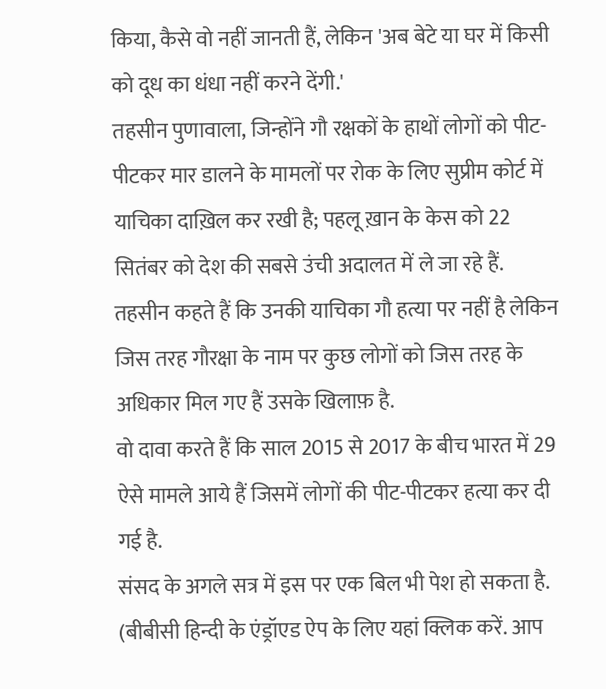किया, कैसे वो नहीं जानती हैं, लेकिन 'अब बेटे या घर में किसी को दूध का धंधा नहीं करने देंगी.'
तहसीन पुणावाला, जिन्होंने गौ रक्षकों के हाथों लोगों को पीट-पीटकर मार डालने के मामलों पर रोक के लिए सुप्रीम कोर्ट में याचिका दाख़िल कर रखी है; पहलू ख़ान के केस को 22 सितंबर को देश की सबसे उंची अदालत में ले जा रहे हैं.
तहसीन कहते हैं कि उनकी याचिका गौ हत्या पर नहीं है लेकिन जिस तरह गौरक्षा के नाम पर कुछ लोगों को जिस तरह के अधिकार मिल गए हैं उसके खिलाफ़ है.
वो दावा करते हैं कि साल 2015 से 2017 के बीच भारत में 29 ऐसे मामले आये हैं जिसमें लोगों की पीट-पीटकर हत्या कर दी गई है.
संसद के अगले सत्र में इस पर एक बिल भी पेश हो सकता है.
(बीबीसी हिन्दी के एंड्रॉएड ऐप के लिए यहां क्लिक करें. आप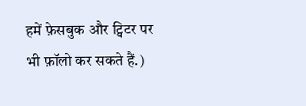हमें फ़ेसबुक और ट्विटर पर भी फ़ॉलो कर सकते हैं.)